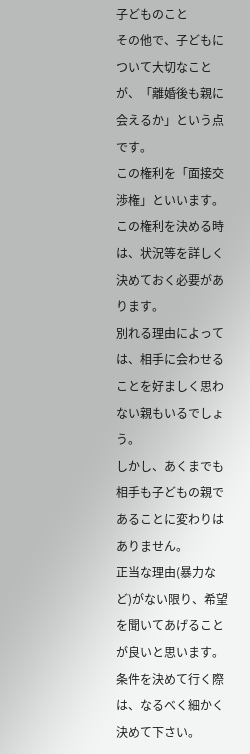子どものこと
その他で、子どもについて大切なことが、「離婚後も親に会えるか」という点です。
この権利を「面接交渉権」といいます。
この権利を決める時は、状況等を詳しく決めておく必要があります。
別れる理由によっては、相手に会わせることを好ましく思わない親もいるでしょう。
しかし、あくまでも相手も子どもの親であることに変わりはありません。
正当な理由(暴力など)がない限り、希望を聞いてあげることが良いと思います。
条件を決めて行く際は、なるべく細かく決めて下さい。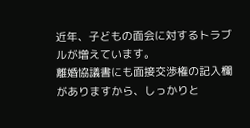近年、子どもの面会に対するトラブルが増えています。
離婚協議書にも面接交渉権の記入欄がありますから、しっかりと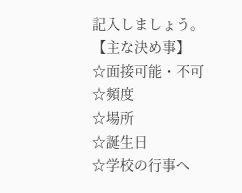記入しましょう。
【主な決め事】
☆面接可能・不可
☆頻度
☆場所
☆誕生日
☆学校の行事へ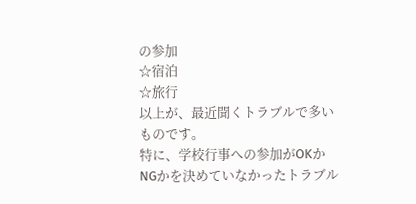の参加
☆宿泊
☆旅行
以上が、最近聞くトラブルで多いものです。
特に、学校行事への参加がOKかNGかを決めていなかったトラブル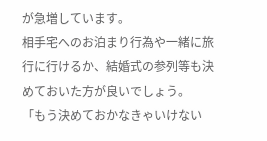が急増しています。
相手宅へのお泊まり行為や一緒に旅行に行けるか、結婚式の参列等も決めておいた方が良いでしょう。
「もう決めておかなきゃいけない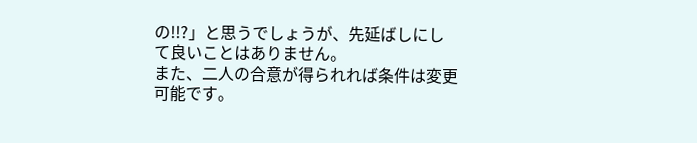の!!?」と思うでしょうが、先延ばしにして良いことはありません。
また、二人の合意が得られれば条件は変更可能です。